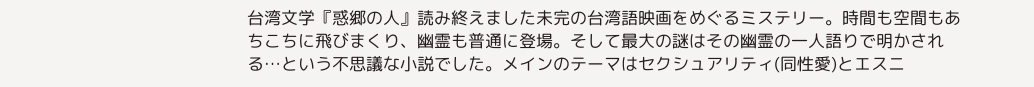台湾文学『惑郷の人』読み終えました未完の台湾語映画をめぐるミステリー。時間も空間もあちこちに飛びまくり、幽霊も普通に登場。そして最大の謎はその幽霊の一人語りで明かされる…という不思議な小説でした。メインのテーマはセクシュアリティ(同性愛)とエスニ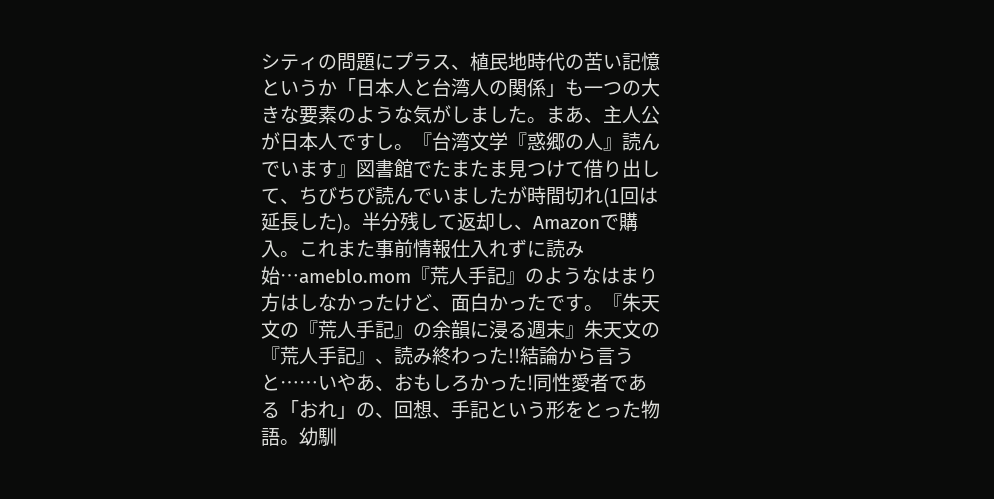シティの問題にプラス、植民地時代の苦い記憶というか「日本人と台湾人の関係」も一つの大きな要素のような気がしました。まあ、主人公が日本人ですし。『台湾文学『惑郷の人』読んでいます』図書館でたまたま見つけて借り出して、ちびちび読んでいましたが時間切れ(1回は延長した)。半分残して返却し、Amazonで購入。これまた事前情報仕入れずに読み始…ameblo.mom『荒人手記』のようなはまり方はしなかったけど、面白かったです。『朱天文の『荒人手記』の余韻に浸る週末』朱天文の『荒人手記』、読み終わった!!結論から言うと……いやあ、おもしろかった!同性愛者である「おれ」の、回想、手記という形をとった物語。幼馴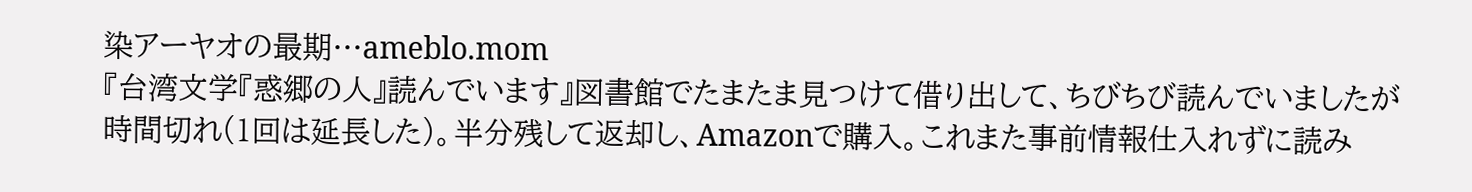染アーヤオの最期…ameblo.mom
『台湾文学『惑郷の人』読んでいます』図書館でたまたま見つけて借り出して、ちびちび読んでいましたが時間切れ(1回は延長した)。半分残して返却し、Amazonで購入。これまた事前情報仕入れずに読み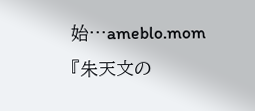始…ameblo.mom
『朱天文の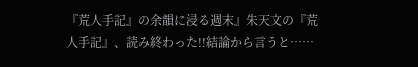『荒人手記』の余韻に浸る週末』朱天文の『荒人手記』、読み終わった!!結論から言うと……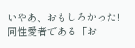いやあ、おもしろかった!同性愛者である「お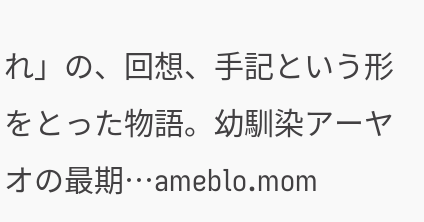れ」の、回想、手記という形をとった物語。幼馴染アーヤオの最期…ameblo.mom